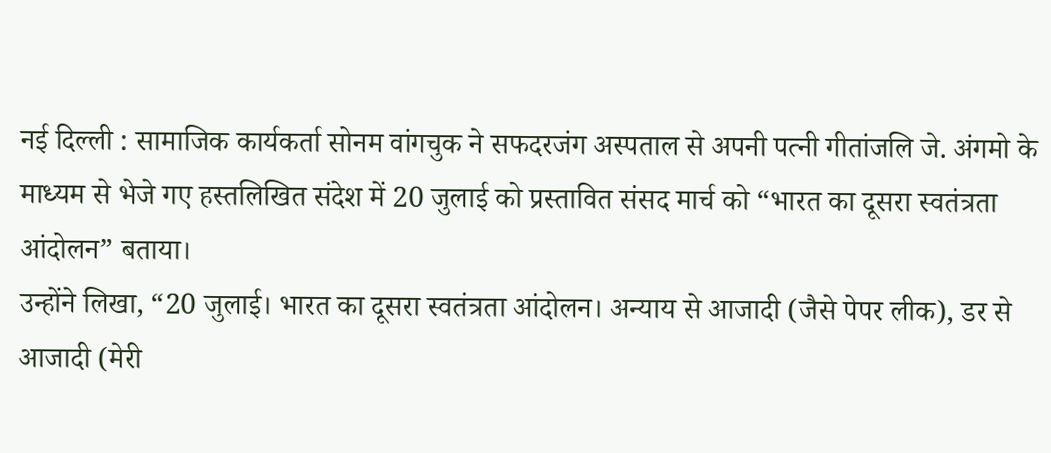नई दिल्ली : सामाजिक कार्यकर्ता सोनम वांगचुक ने सफदरजंग अस्पताल से अपनी पत्नी गीतांजलि जे. अंगमो के माध्यम से भेजे गए हस्तलिखित संदेश में 20 जुलाई को प्रस्तावित संसद मार्च को “भारत का दूसरा स्वतंत्रता आंदोलन” बताया।
उन्होंने लिखा, “20 जुलाई। भारत का दूसरा स्वतंत्रता आंदोलन। अन्याय से आजादी (जैसे पेपर लीक), डर से आजादी (मेरी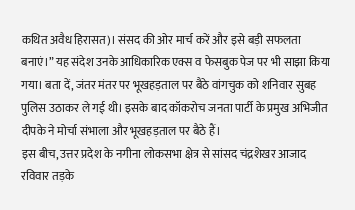कथित अवैध हिरासत)। संसद की ओर मार्च करें और इसे बड़ी सफलता बनाएं।” यह संदेश उनके आधिकारिक एक्स व फेसबुक पेज पर भी साझा किया गया। बता दें, जंतर मंतर पर भूखहड़ताल पर बैठे वांगचुक को शनिवार सुबह पुलिस उठाकर ले गई थी। इसके बाद कॉकरोच जनता पार्टी के प्रमुख अभिजीत दीपके ने मोर्चा संभाला और भूखहड़ताल पर बैठे हैं।
इस बीच, उत्तर प्रदेश के नगीना लोकसभा क्षेत्र से सांसद चंद्रशेखर आजाद रविवार तड़के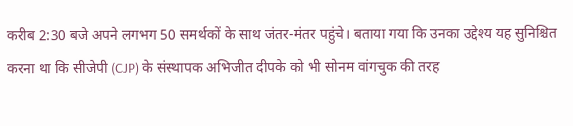करीब 2:30 बजे अपने लगभग 50 समर्थकों के साथ जंतर-मंतर पहुंचे। बताया गया कि उनका उद्देश्य यह सुनिश्चित करना था कि सीजेपी (CJP) के संस्थापक अभिजीत दीपके को भी सोनम वांगचुक की तरह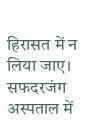हिरासत में न लिया जाए।
सफदरजंग अस्पताल में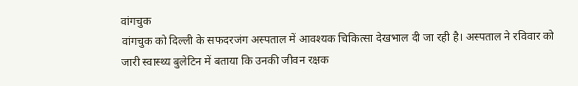वांगचुक
वांगचुक को दिल्ली के सफदरजंग अस्पताल में आवश्यक चिकित्सा देखभाल दी जा रही है। अस्पताल ने रविवार को जारी स्वास्थ्य बुलेटिन में बताया कि उनकी जीवन रक्षक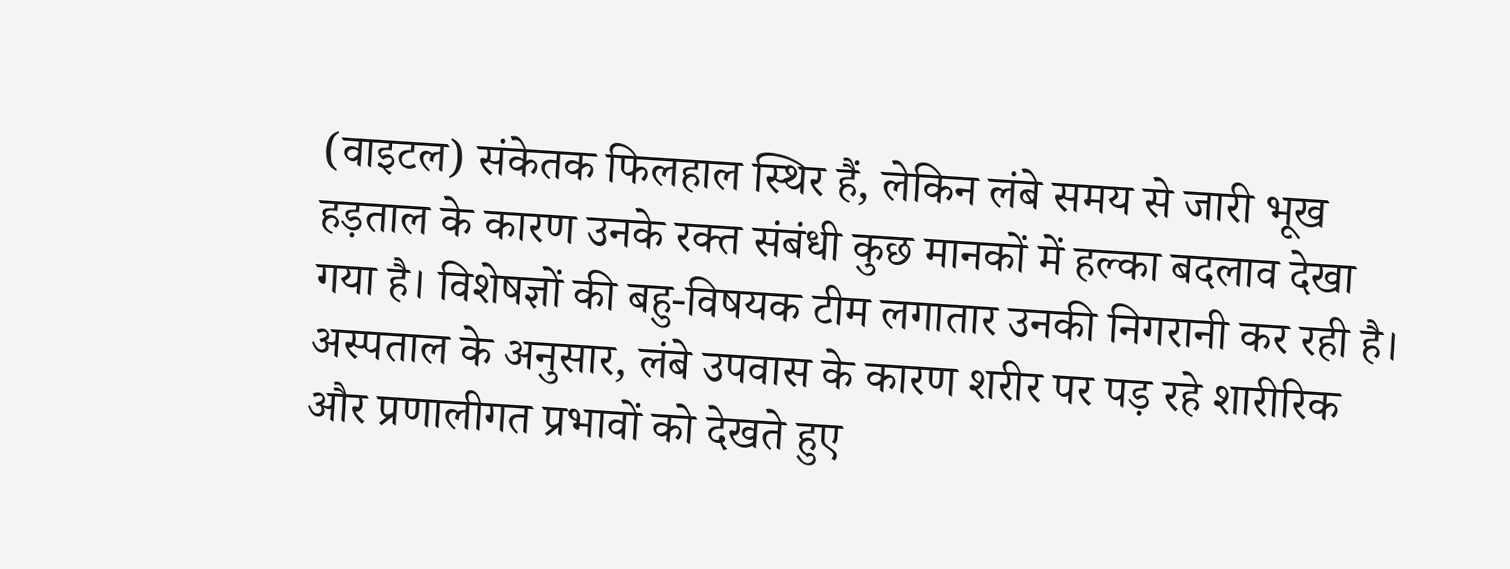(वाइटल) संकेतक फिलहाल स्थिर हैं, लेकिन लंबे समय से जारी भूख हड़ताल के कारण उनके रक्त संबंधी कुछ मानकों में हल्का बदलाव देखा गया है। विशेषज्ञों की बहु-विषयक टीम लगातार उनकी निगरानी कर रही है।
अस्पताल के अनुसार, लंबे उपवास के कारण शरीर पर पड़ रहे शारीरिक और प्रणालीगत प्रभावों को देखते हुए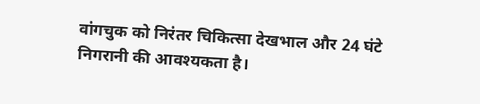वांगचुक को निरंतर चिकित्सा देखभाल और 24 घंटे निगरानी की आवश्यकता है।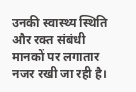उनकी स्वास्थ्य स्थिति और रक्त संबंधी मानकों पर लगातार नजर रखी जा रही है।